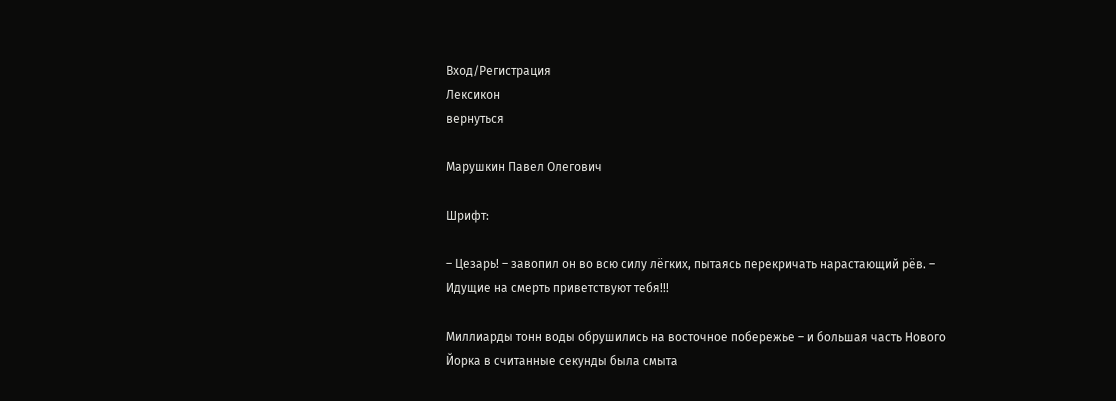Вход/Регистрация
Лексикон
вернуться

Марушкин Павел Олегович

Шрифт:

– Цезарь! – завопил он во всю силу лёгких, пытаясь перекричать нарастающий рёв. – Идущие на смерть приветствуют тебя!!!

Миллиарды тонн воды обрушились на восточное побережье – и большая часть Нового Йорка в считанные секунды была смыта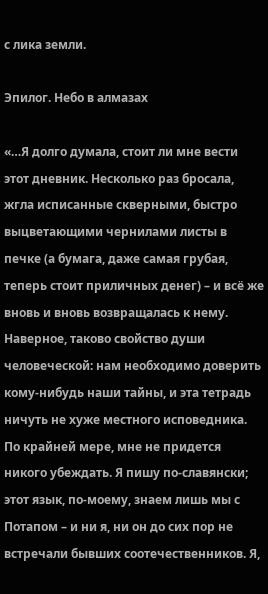с лика земли.

Эпилог. Небо в алмазах

«…Я долго думала, стоит ли мне вести этот дневник. Несколько раз бросала, жгла исписанные скверными, быстро выцветающими чернилами листы в печке (а бумага, даже самая грубая, теперь стоит приличных денег) – и всё же вновь и вновь возвращалась к нему. Наверное, таково свойство души человеческой: нам необходимо доверить кому-нибудь наши тайны, и эта тетрадь ничуть не хуже местного исповедника. По крайней мере, мне не придется никого убеждать. Я пишу по-славянски; этот язык, по-моему, знаем лишь мы с Потапом – и ни я, ни он до сих пор не встречали бывших соотечественников. Я,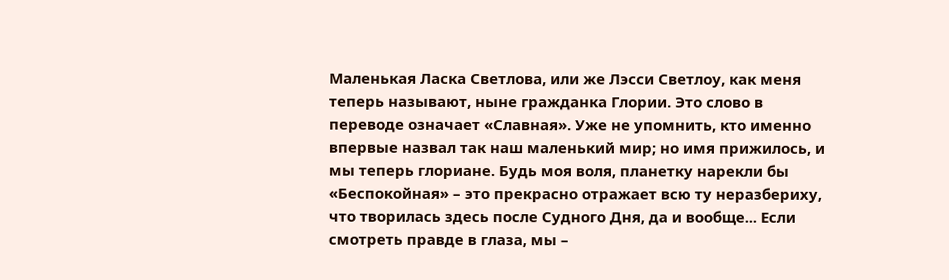Маленькая Ласка Светлова, или же Лэсси Светлоу, как меня теперь называют, ныне гражданка Глории. Это слово в переводе означает «Славная». Уже не упомнить, кто именно впервые назвал так наш маленький мир; но имя прижилось, и мы теперь глориане. Будь моя воля, планетку нарекли бы «Беспокойная» – это прекрасно отражает всю ту неразбериху, что творилась здесь после Судного Дня, да и вообще... Если смотреть правде в глаза, мы –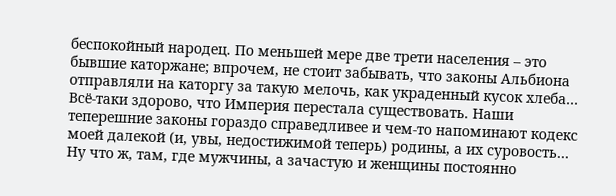беспокойный народец. По меньшей мере две трети населения – это бывшие каторжане; впрочем, не стоит забывать, что законы Альбиона отправляли на каторгу за такую мелочь, как украденный кусок хлеба… Всё-таки здорово, что Империя перестала существовать. Наши теперешние законы гораздо справедливее и чем-то напоминают кодекс моей далекой (и, увы, недостижимой теперь) родины, а их суровость… Ну что ж, там, где мужчины, а зачастую и женщины постоянно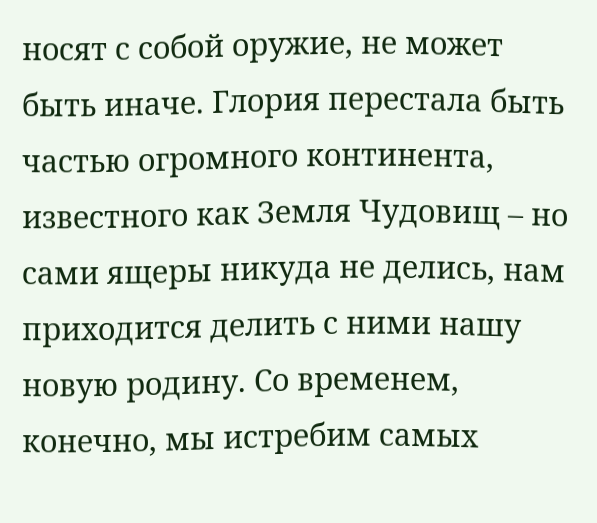носят с собой оружие, не может быть иначе. Глория перестала быть частью огромного континента, известного как Земля Чудовищ – но сами ящеры никуда не делись, нам приходится делить с ними нашу новую родину. Со временем, конечно, мы истребим самых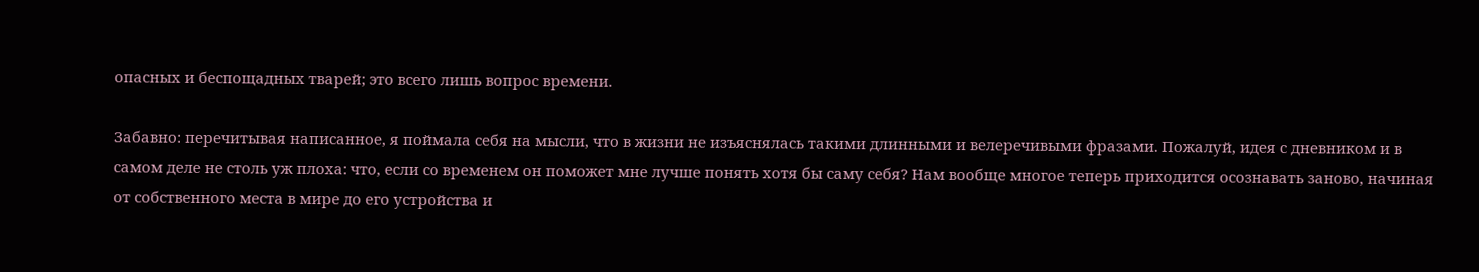опасных и беспощадных тварей; это всего лишь вопрос времени.

Забавно: перечитывая написанное, я поймала себя на мысли, что в жизни не изъяснялась такими длинными и велеречивыми фразами. Пожалуй, идея с дневником и в самом деле не столь уж плоха: что, если со временем он поможет мне лучше понять хотя бы саму себя? Нам вообще многое теперь приходится осознавать заново, начиная от собственного места в мире до его устройства и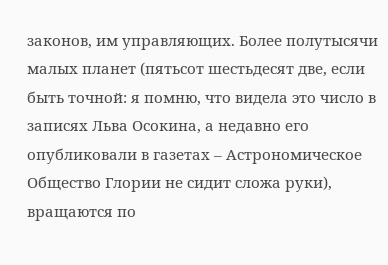законов, им управляющих. Более полутысячи малых планет (пятьсот шестьдесят две, если быть точной: я помню, что видела это число в записях Льва Осокина, а недавно его опубликовали в газетах – Астрономическое Общество Глории не сидит сложа руки), вращаются по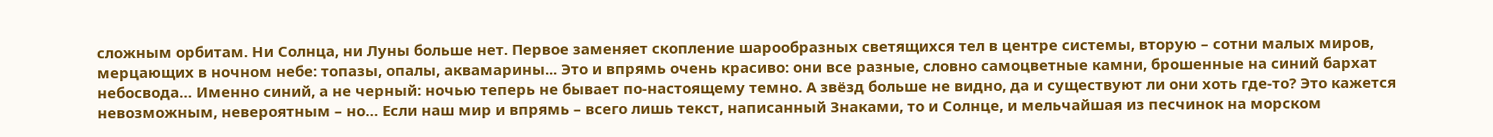сложным орбитам. Ни Солнца, ни Луны больше нет. Первое заменяет скопление шарообразных светящихся тел в центре системы, вторую – сотни малых миров, мерцающих в ночном небе: топазы, опалы, аквамарины... Это и впрямь очень красиво: они все разные, словно самоцветные камни, брошенные на синий бархат небосвода… Именно синий, а не черный: ночью теперь не бывает по-настоящему темно. А звёзд больше не видно, да и существуют ли они хоть где-то? Это кажется невозможным, невероятным – но… Если наш мир и впрямь – всего лишь текст, написанный Знаками, то и Солнце, и мельчайшая из песчинок на морском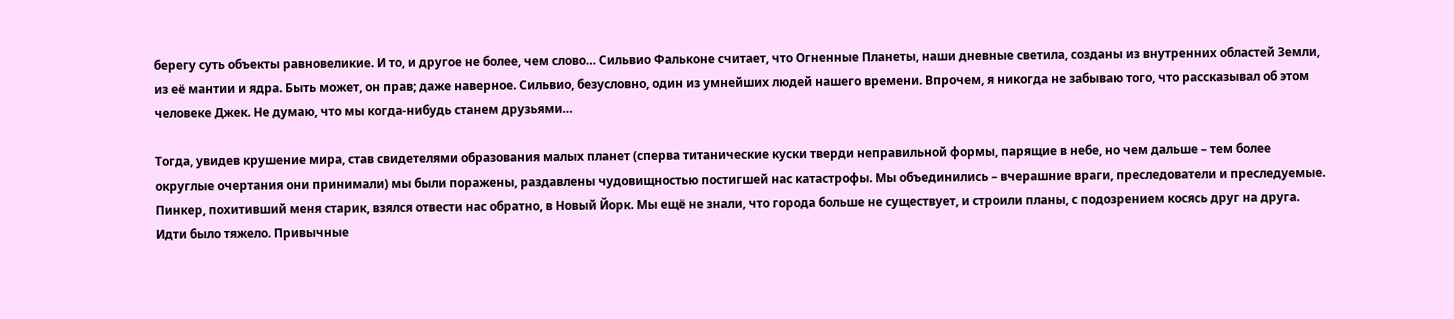берегу суть объекты равновеликие. И то, и другое не более, чем слово… Сильвио Фальконе считает, что Огненные Планеты, наши дневные светила, созданы из внутренних областей Земли, из её мантии и ядра. Быть может, он прав; даже наверное. Сильвио, безусловно, один из умнейших людей нашего времени. Впрочем, я никогда не забываю того, что рассказывал об этом человеке Джек. Не думаю, что мы когда-нибудь станем друзьями…

Тогда, увидев крушение мира, став свидетелями образования малых планет (сперва титанические куски тверди неправильной формы, парящие в небе, но чем дальше – тем более округлые очертания они принимали) мы были поражены, раздавлены чудовищностью постигшей нас катастрофы. Мы объединились – вчерашние враги, преследователи и преследуемые. Пинкер, похитивший меня старик, взялся отвести нас обратно, в Новый Йорк. Мы ещё не знали, что города больше не существует, и строили планы, с подозрением косясь друг на друга. Идти было тяжело. Привычные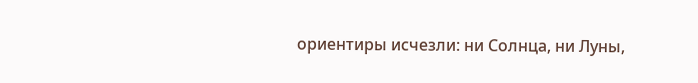ориентиры исчезли: ни Солнца, ни Луны,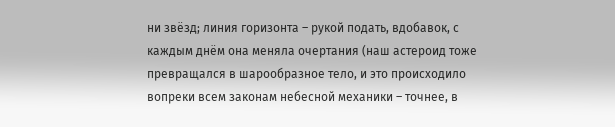ни звёзд; линия горизонта – рукой подать, вдобавок, с каждым днём она меняла очертания (наш астероид тоже превращался в шарообразное тело, и это происходило вопреки всем законам небесной механики – точнее, в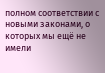полном соответствии с новыми законами, о которых мы ещё не имели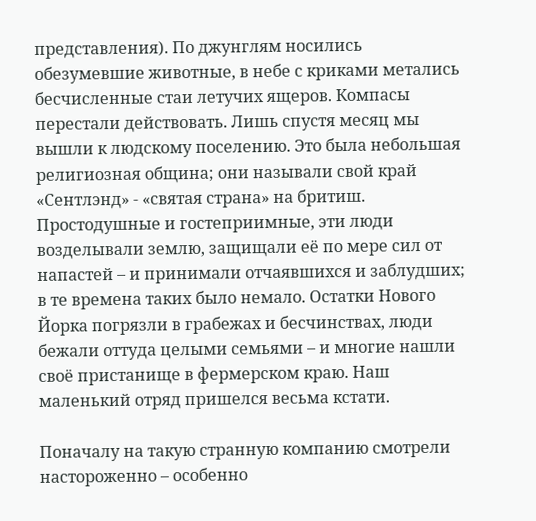представления). По джунглям носились обезумевшие животные, в небе с криками метались бесчисленные стаи летучих ящеров. Компасы перестали действовать. Лишь спустя месяц мы вышли к людскому поселению. Это была небольшая религиозная община; они называли свой край «Сентлэнд» - «святая страна» на бритиш. Простодушные и гостеприимные, эти люди возделывали землю, защищали её по мере сил от напастей – и принимали отчаявшихся и заблудших; в те времена таких было немало. Остатки Нового Йорка погрязли в грабежах и бесчинствах, люди бежали оттуда целыми семьями – и многие нашли своё пристанище в фермерском краю. Наш маленький отряд пришелся весьма кстати.

Поначалу на такую странную компанию смотрели настороженно – особенно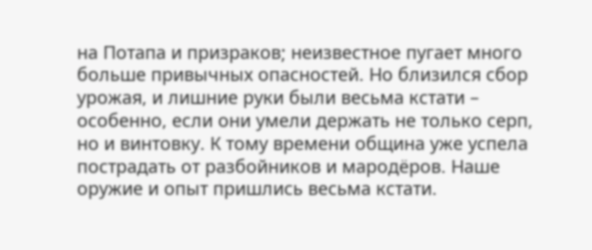на Потапа и призраков; неизвестное пугает много больше привычных опасностей. Но близился сбор урожая, и лишние руки были весьма кстати – особенно, если они умели держать не только серп, но и винтовку. К тому времени община уже успела пострадать от разбойников и мародёров. Наше оружие и опыт пришлись весьма кстати.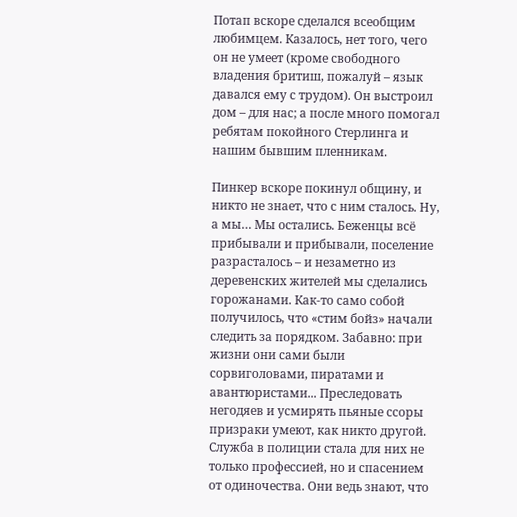Потап вскоре сделался всеобщим любимцем. Казалось, нет того, чего он не умеет (кроме свободного владения бритиш, пожалуй – язык давался ему с трудом). Он выстроил дом – для нас; а после много помогал ребятам покойного Стерлинга и нашим бывшим пленникам.

Пинкер вскоре покинул общину, и никто не знает, что с ним сталось. Ну, а мы… Мы остались. Беженцы всё прибывали и прибывали, поселение разрасталось – и незаметно из деревенских жителей мы сделались горожанами. Как-то само собой получилось, что «стим бойз» начали следить за порядком. Забавно: при жизни они сами были сорвиголовами, пиратами и авантюристами... Преследовать негодяев и усмирять пьяные ссоры призраки умеют, как никто другой. Служба в полиции стала для них не только профессией, но и спасением от одиночества. Они ведь знают, что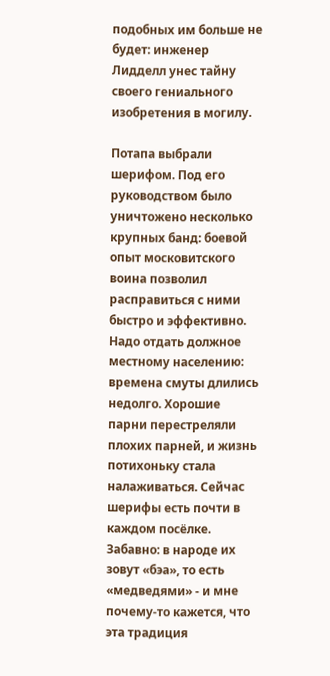подобных им больше не будет: инженер Лидделл унес тайну своего гениального изобретения в могилу.

Потапа выбрали шерифом. Под его руководством было уничтожено несколько крупных банд: боевой опыт московитского воина позволил расправиться с ними быстро и эффективно. Надо отдать должное местному населению: времена смуты длились недолго. Хорошие парни перестреляли плохих парней, и жизнь потихоньку стала налаживаться. Сейчас шерифы есть почти в каждом посёлке. Забавно: в народе их зовут «бэа», то есть «медведями» - и мне почему-то кажется, что эта традиция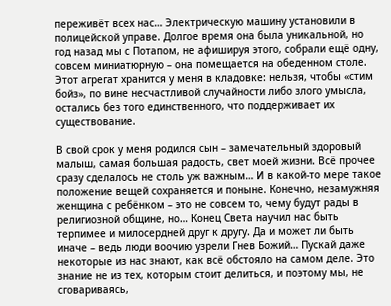переживёт всех нас… Электрическую машину установили в полицейской управе. Долгое время она была уникальной, но год назад мы с Потапом, не афишируя этого, собрали ещё одну, совсем миниатюрную – она помещается на обеденном столе. Этот агрегат хранится у меня в кладовке: нельзя, чтобы «стим бойз», по вине несчастливой случайности либо злого умысла, остались без того единственного, что поддерживает их существование.

В свой срок у меня родился сын – замечательный здоровый малыш, самая большая радость, свет моей жизни. Всё прочее сразу сделалось не столь уж важным… И в какой-то мере такое положение вещей сохраняется и поныне. Конечно, незамужняя женщина с ребёнком – это не совсем то, чему будут рады в религиозной общине, но… Конец Света научил нас быть терпимее и милосердней друг к другу. Да и может ли быть иначе – ведь люди воочию узрели Гнев Божий… Пускай даже некоторые из нас знают, как всё обстояло на самом деле. Это знание не из тех, которым стоит делиться, и поэтому мы, не сговариваясь,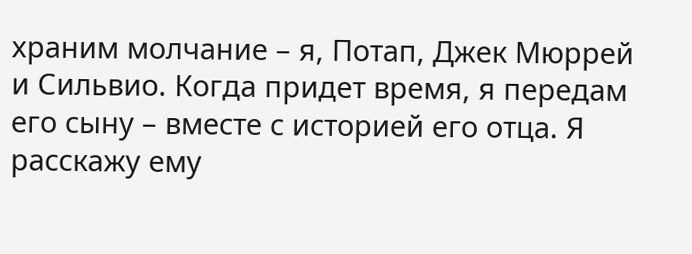храним молчание – я, Потап, Джек Мюррей и Сильвио. Когда придет время, я передам его сыну – вместе с историей его отца. Я расскажу ему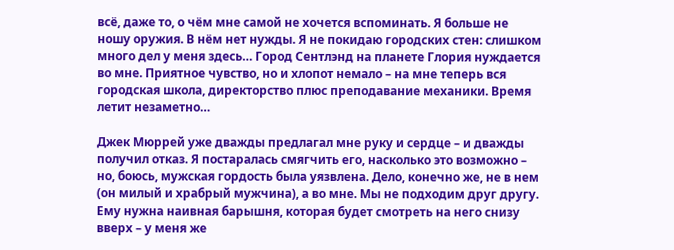всё, даже то, о чём мне самой не хочется вспоминать. Я больше не ношу оружия. В нём нет нужды. Я не покидаю городских стен: слишком много дел у меня здесь… Город Сентлэнд на планете Глория нуждается во мне. Приятное чувство, но и хлопот немало – на мне теперь вся городская школа, директорство плюс преподавание механики. Время летит незаметно…

Джек Мюррей уже дважды предлагал мне руку и сердце – и дважды получил отказ. Я постаралась смягчить его, насколько это возможно – но, боюсь, мужская гордость была уязвлена. Дело, конечно же, не в нем (он милый и храбрый мужчина), а во мне. Мы не подходим друг другу. Ему нужна наивная барышня, которая будет смотреть на него снизу вверх – у меня же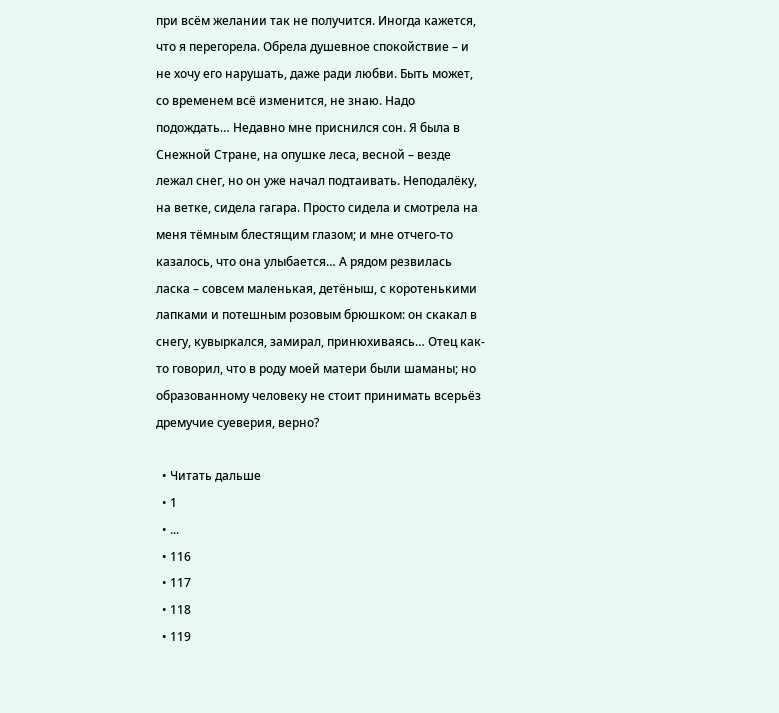при всём желании так не получится. Иногда кажется, что я перегорела. Обрела душевное спокойствие – и не хочу его нарушать, даже ради любви. Быть может, со временем всё изменится, не знаю. Надо подождать… Недавно мне приснился сон. Я была в Снежной Стране, на опушке леса, весной – везде лежал снег, но он уже начал подтаивать. Неподалёку, на ветке, сидела гагара. Просто сидела и смотрела на меня тёмным блестящим глазом; и мне отчего-то казалось, что она улыбается… А рядом резвилась ласка – совсем маленькая, детёныш, с коротенькими лапками и потешным розовым брюшком: он скакал в снегу, кувыркался, замирал, принюхиваясь… Отец как-то говорил, что в роду моей матери были шаманы; но образованному человеку не стоит принимать всерьёз дремучие суеверия, верно?

  • Читать дальше
  • 1
  • ...
  • 116
  • 117
  • 118
  • 119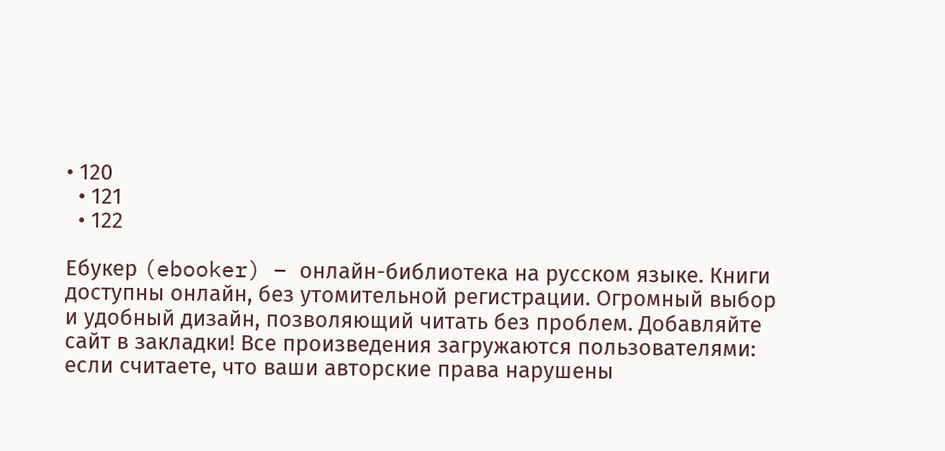• 120
  • 121
  • 122

Ебукер (ebooker) – онлайн-библиотека на русском языке. Книги доступны онлайн, без утомительной регистрации. Огромный выбор и удобный дизайн, позволяющий читать без проблем. Добавляйте сайт в закладки! Все произведения загружаются пользователями: если считаете, что ваши авторские права нарушены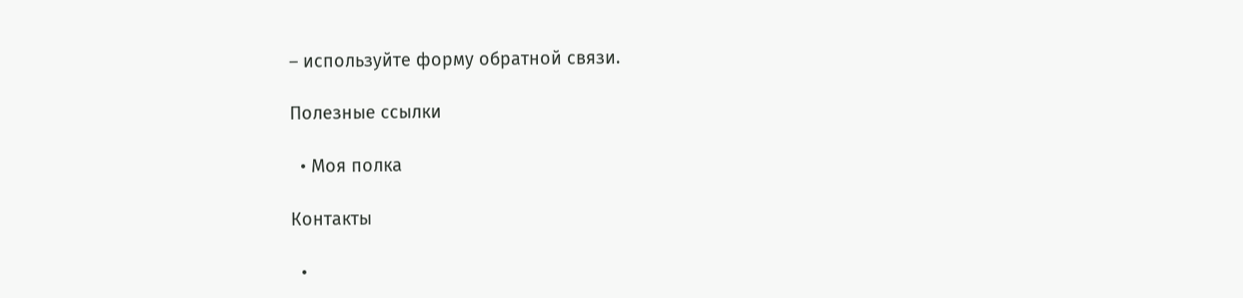– используйте форму обратной связи.

Полезные ссылки

  • Моя полка

Контакты

  •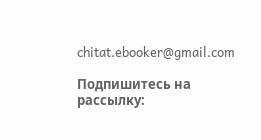chitat.ebooker@gmail.com

Подпишитесь на рассылку: